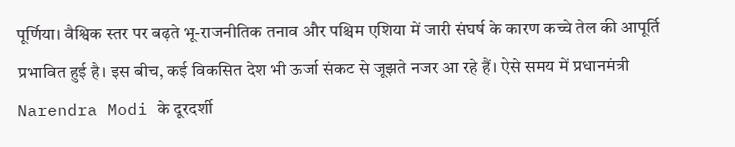पूर्णिया। वैश्विक स्तर पर बढ़ते भू-राजनीतिक तनाव और पश्चिम एशिया में जारी संघर्ष के कारण कच्चे तेल की आपूर्ति प्रभावित हुई है। इस बीच, कई विकसित देश भी ऊर्जा संकट से जूझते नजर आ रहे हैं। ऐसे समय में प्रधानमंत्री Narendra Modi के दूरदर्शी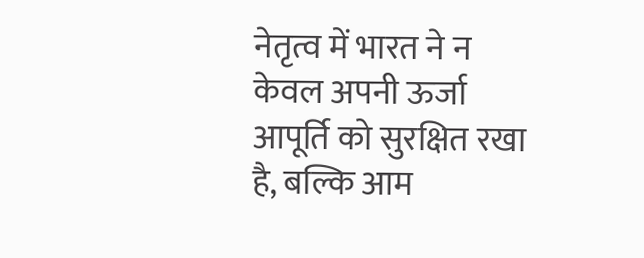नेतृत्व में भारत ने न केवल अपनी ऊर्जा आपूर्ति को सुरक्षित रखा है, बल्कि आम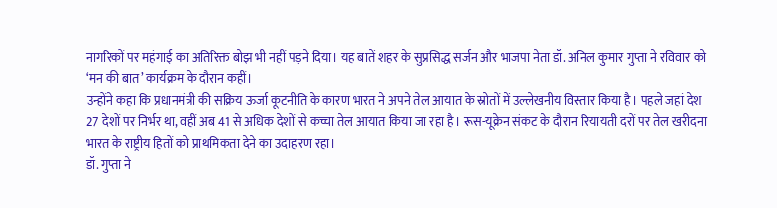नागरिकों पर महंगाई का अतिरिक्त बोझ भी नहीं पड़ने दिया। यह बातें शहर के सुप्रसिद्ध सर्जन और भाजपा नेता डॉ. अनिल कुमार गुप्ता ने रविवार को ‘मन की बात’ कार्यक्रम के दौरान कहीं।
उन्होंने कहा कि प्रधानमंत्री की सक्रिय ऊर्जा कूटनीति के कारण भारत ने अपने तेल आयात के स्रोतों में उल्लेखनीय विस्तार किया है। पहले जहां देश 27 देशों पर निर्भर था, वहीं अब 41 से अधिक देशों से कच्चा तेल आयात किया जा रहा है। रूस-यूक्रेन संकट के दौरान रियायती दरों पर तेल खरीदना भारत के राष्ट्रीय हितों को प्राथमिकता देने का उदाहरण रहा।
डॉ. गुप्ता ने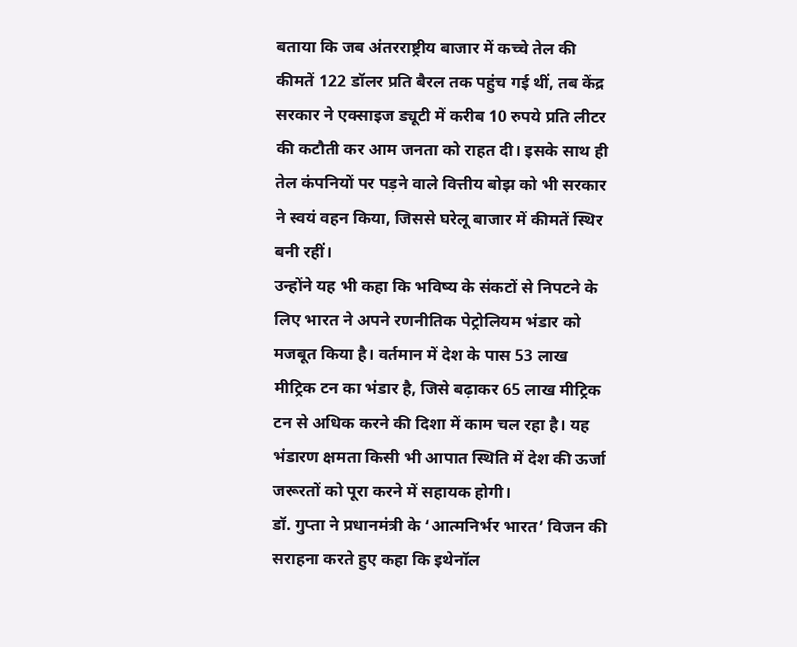बताया कि जब अंतरराष्ट्रीय बाजार में कच्चे तेल की कीमतें 122 डॉलर प्रति बैरल तक पहुंच गई थीं, तब केंद्र सरकार ने एक्साइज ड्यूटी में करीब 10 रुपये प्रति लीटर की कटौती कर आम जनता को राहत दी। इसके साथ ही तेल कंपनियों पर पड़ने वाले वित्तीय बोझ को भी सरकार ने स्वयं वहन किया, जिससे घरेलू बाजार में कीमतें स्थिर बनी रहीं।
उन्होंने यह भी कहा कि भविष्य के संकटों से निपटने के लिए भारत ने अपने रणनीतिक पेट्रोलियम भंडार को मजबूत किया है। वर्तमान में देश के पास 53 लाख मीट्रिक टन का भंडार है, जिसे बढ़ाकर 65 लाख मीट्रिक टन से अधिक करने की दिशा में काम चल रहा है। यह भंडारण क्षमता किसी भी आपात स्थिति में देश की ऊर्जा जरूरतों को पूरा करने में सहायक होगी।
डॉ. गुप्ता ने प्रधानमंत्री के ‘आत्मनिर्भर भारत’ विजन की सराहना करते हुए कहा कि इथेनॉल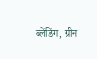ब्लेंडिंग, ग्रीन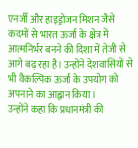एनर्जी और हाइड्रोजन मिशन जैसे कदमों से भारत ऊर्जा के क्षेत्र में आत्मनिर्भर बनने की दिशा में तेजी से आगे बढ़ रहा है। उन्होंने देशवासियों से भी वैकल्पिक ऊर्जा के उपयोग को अपनाने का आह्वान किया।
उन्होंने कहा कि प्रधानमंत्री की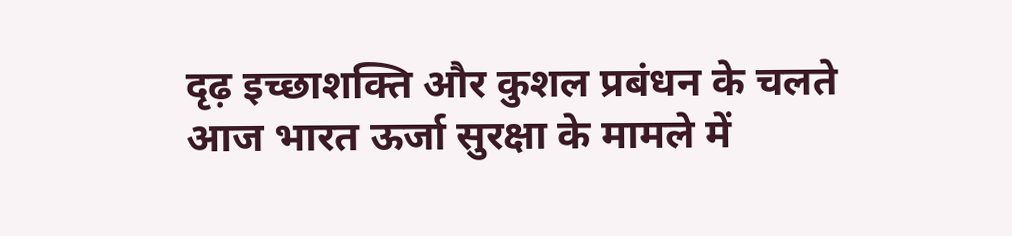दृढ़ इच्छाशक्ति और कुशल प्रबंधन के चलते आज भारत ऊर्जा सुरक्षा के मामले में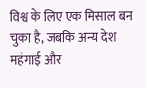विश्व के लिए एक मिसाल बन चुका है, जबकि अन्य देश महंगाई और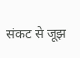संकट से जूझ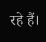रहे हैं।